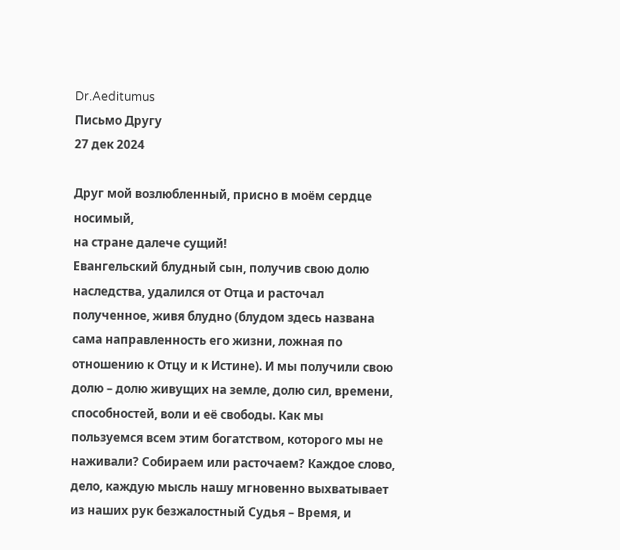Dr.Aeditumus
Письмо Другу
27 дек 2024

Друг мой возлюбленный, присно в моём сердце носимый,
на стране далече сущий!
Евангельский блудный сын, получив свою долю наследства, удалился от Отца и расточал полученное, живя блудно (блудом здесь названа сама направленность его жизни, ложная по отношению к Отцу и к Истине). И мы получили свою долю – долю живущих на земле, долю сил, времени, способностей, воли и её свободы. Как мы пользуемся всем этим богатством, которого мы не наживали? Собираем или расточаем? Каждое слово, дело, каждую мысль нашу мгновенно выхватывает из наших рук безжалостный Судья – Время, и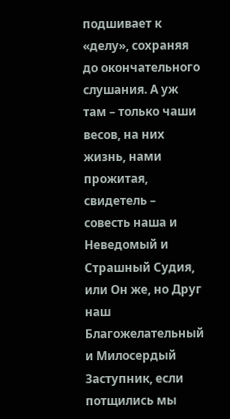подшивает к «делу», сохраняя до окончательного слушания. А уж там – только чаши весов, на них жизнь, нами прожитая, свидетель – совесть наша и Неведомый и Страшный Судия, или Он же, но Друг наш Благожелательный и Милосердый Заступник, если потщились мы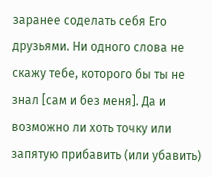заранее соделать себя Его друзьями. Ни одного слова не скажу тебе, которого бы ты не знал [сам и без меня]. Да и возможно ли хоть точку или запятую прибавить (или убавить)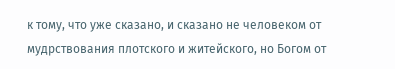к тому, что уже сказано, и сказано не человеком от мудрствования плотского и житейского, но Богом от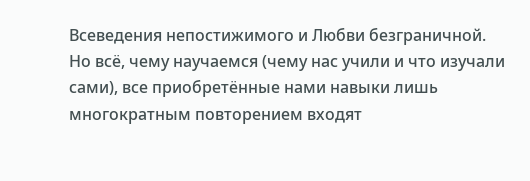Всеведения непостижимого и Любви безграничной. Но всё, чему научаемся (чему нас учили и что изучали сами), все приобретённые нами навыки лишь многократным повторением входят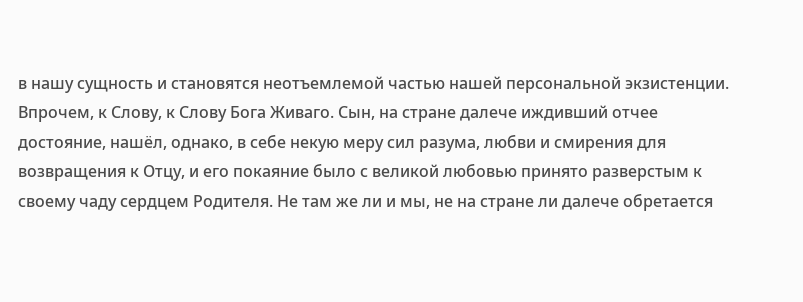в нашу сущность и становятся неотъемлемой частью нашей персональной экзистенции.
Впрочем, к Слову, к Слову Бога Живаго. Сын, на стране далече иждивший отчее достояние, нашёл, однако, в себе некую меру сил разума, любви и смирения для возвращения к Отцу, и его покаяние было с великой любовью принято разверстым к своему чаду сердцем Родителя. Не там же ли и мы, не на стране ли далече обретается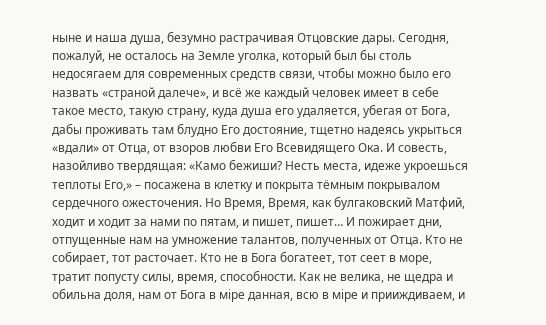ныне и наша душа, безумно растрачивая Отцовские дары. Сегодня, пожалуй, не осталось на Земле уголка, который был бы столь недосягаем для современных средств связи, чтобы можно было его назвать «страной далече», и всё же каждый человек имеет в себе такое место, такую страну, куда душа его удаляется, убегая от Бога, дабы проживать там блудно Его достояние, тщетно надеясь укрыться «вдали» от Отца, от взоров любви Его Всевидящего Ока. И совесть, назойливо твердящая: «Камо бежиши? Несть места, идеже укроешься теплоты Его,» – посажена в клетку и покрыта тёмным покрывалом сердечного ожесточения. Но Время, Время, как булгаковский Матфий, ходит и ходит за нами по пятам, и пишет, пишет… И пожирает дни, отпущенные нам на умножение талантов, полученных от Отца. Кто не собирает, тот расточает. Кто не в Бога богатеет, тот сеет в море, тратит попусту силы, время, способности. Как не велика, не щедра и обильна доля, нам от Бога в мiре данная, всю в мiре и прииждиваем, и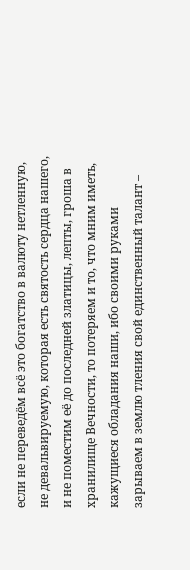если не переведём всё это богатство в валюту нетленную, не девальвируемую, которая есть святость сердца нашего, и не поместим её до последней златицы, лепты, гроша в хранилище Вечности, то потеряем и то, что мним иметь, кажущиеся обладания наши, ибо своими руками зарываем в землю тления свой единственный талант –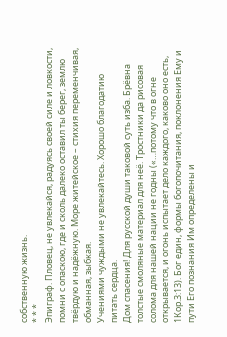собственную жизнь.
* * *
Эпиграф. Пловец, не увлекайся, радуясь своей силе и ловкости, помни с опаскою, где и сколь далеко оставил ты берег, землю твёрдую и надёжную. Море житейское – стихия переменчивая, обманная, зыбкая.
Учениями чуждыми не увлекайтесь. Хорошо благодатию питать сердца.
Дом спасения! Для русской души таковой суть изба. Брёвна толстые смоляные материал для неё. Тростники да рисовая солома для нашей нации не годны («…потому что в огне открывается, и огонь испытает дело каждого, каково оно есть, 1Кор.3:13). Бог един, формы богопочитания, поклонения Ему и пути Его познания Им определены и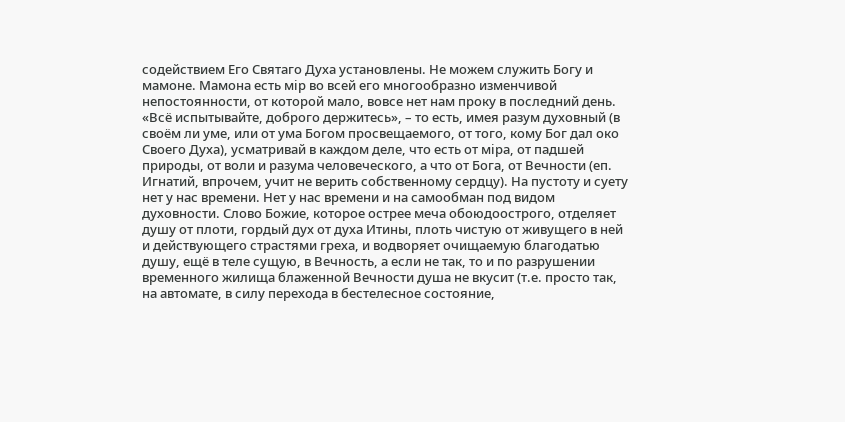содействием Его Святаго Духа установлены. Не можем служить Богу и мамоне. Мамона есть мiр во всей его многообразно изменчивой непостоянности, от которой мало, вовсе нет нам проку в последний день. «Всё испытывайте, доброго держитесь», – то есть, имея разум духовный (в своём ли уме, или от ума Богом просвещаемого, от того, кому Бог дал око Своего Духа), усматривай в каждом деле, что есть от мiра, от падшей природы, от воли и разума человеческого, а что от Бога, от Вечности (еп. Игнатий, впрочем, учит не верить собственному сердцу). На пустоту и суету нет у нас времени. Нет у нас времени и на самообман под видом духовности. Слово Божие, которое острее меча обоюдоострого, отделяет душу от плоти, гордый дух от духа Итины, плоть чистую от живущего в ней и действующего страстями греха, и водворяет очищаемую благодатью душу, ещё в теле сущую, в Вечность, а если не так, то и по разрушении временного жилища блаженной Вечности душа не вкусит (т.е. просто так, на автомате, в силу перехода в бестелесное состояние,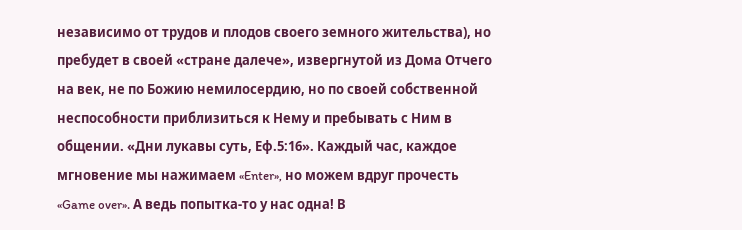независимо от трудов и плодов своего земного жительства), но пребудет в своей «стране далече», извергнутой из Дома Отчего на век, не по Божию немилосердию, но по своей собственной неспособности приблизиться к Нему и пребывать с Ним в общении. «Дни лукавы суть, Еф.5:16». Каждый час, каждое мгновение мы нажимаем «Enter», но можем вдруг прочесть «Game over». А ведь попытка-то у нас одна! В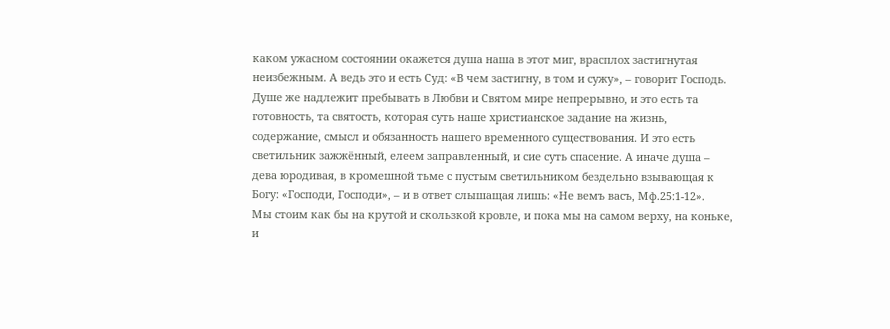каком ужасном состоянии окажется душа наша в этот миг, врасплох застигнутая неизбежным. А ведь это и есть Суд: «В чем застигну, в том и сужу», – говорит Господь. Душе же надлежит пребывать в Любви и Святом мире непрерывно, и это есть та готовность, та святость, которая суть наше христианское задание на жизнь, содержание, смысл и обязанность нашего временного существования. И это есть светильник зажжённый, елеем заправленный, и сие суть спасение. А иначе душа – дева юродивая, в кромешной тьме с пустым светильником бездельно взывающая к Богу: «Господи, Господи», – и в ответ слышащая лишь: «Не вемъ васъ, Мф.25:1-12».
Мы стоим как бы на крутой и скользкой кровле, и пока мы на самом верху, на коньке, и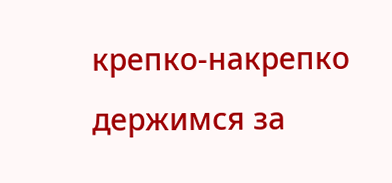крепко-накрепко держимся за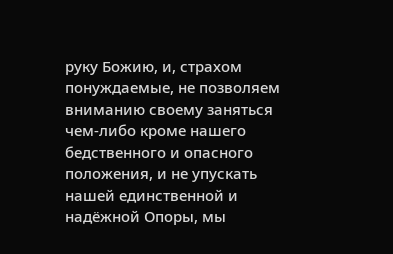руку Божию, и, страхом понуждаемые, не позволяем вниманию своему заняться чем-либо кроме нашего бедственного и опасного положения, и не упускать нашей единственной и надёжной Опоры, мы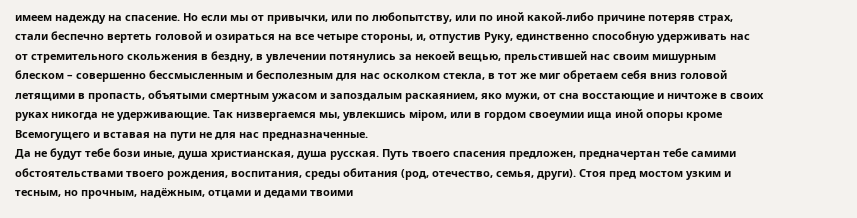имеем надежду на спасение. Но если мы от привычки, или по любопытству, или по иной какой-либо причине потеряв страх, стали беспечно вертеть головой и озираться на все четыре стороны, и, отпустив Руку, единственно способную удерживать нас от стремительного скольжения в бездну, в увлечении потянулись за некоей вещью, прельстившей нас своим мишурным блеском – совершенно бессмысленным и бесполезным для нас осколком стекла, в тот же миг обретаем себя вниз головой летящими в пропасть, объятыми смертным ужасом и запоздалым раскаянием, яко мужи, от сна восстающие и ничтоже в своих руках никогда не удерживающие. Так низвергаемся мы, увлекшись мiром, или в гордом своеумии ища иной опоры кроме Всемогущего и вставая на пути не для нас предназначенные.
Да не будут тебе бози иные, душа христианская, душа русская. Путь твоего спасения предложен, предначертан тебе самими обстоятельствами твоего рождения, воспитания, среды обитания (род, отечество, семья, други). Стоя пред мостом узким и тесным, но прочным, надёжным, отцами и дедами твоими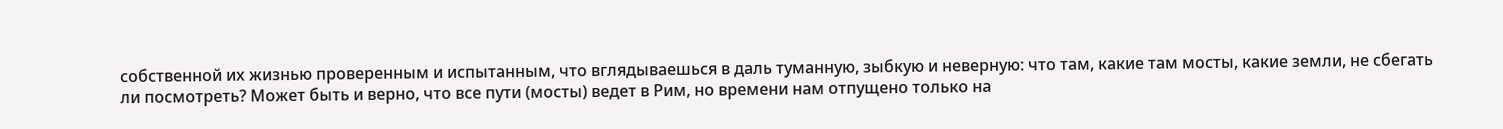собственной их жизнью проверенным и испытанным, что вглядываешься в даль туманную, зыбкую и неверную: что там, какие там мосты, какие земли, не сбегать ли посмотреть? Может быть и верно, что все пути (мосты) ведет в Рим, но времени нам отпущено только на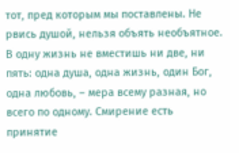тот, пред которым мы поставлены. Не рвись душой, нельзя объять необъятное. В одну жизнь не вместишь ни две, ни пять: одна душа, одна жизнь, один Бог, одна любовь, – мера всему разная, но всего по одному. Смирение есть принятие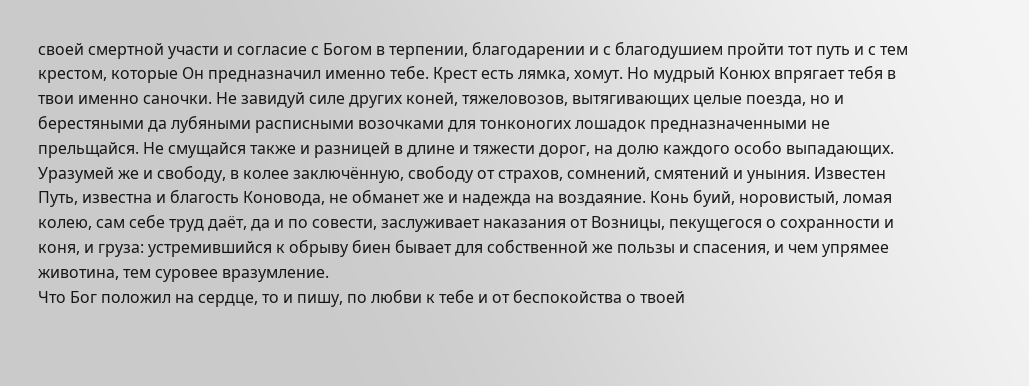своей смертной участи и согласие с Богом в терпении, благодарении и с благодушием пройти тот путь и с тем крестом, которые Он предназначил именно тебе. Крест есть лямка, хомут. Но мудрый Конюх впрягает тебя в твои именно саночки. Не завидуй силе других коней, тяжеловозов, вытягивающих целые поезда, но и берестяными да лубяными расписными возочками для тонконогих лошадок предназначенными не прельщайся. Не смущайся также и разницей в длине и тяжести дорог, на долю каждого особо выпадающих. Уразумей же и свободу, в колее заключённую, свободу от страхов, сомнений, смятений и уныния. Известен Путь, известна и благость Коновода, не обманет же и надежда на воздаяние. Конь буий, норовистый, ломая колею, сам себе труд даёт, да и по совести, заслуживает наказания от Возницы, пекущегося о сохранности и коня, и груза: устремившийся к обрыву биен бывает для собственной же пользы и спасения, и чем упрямее животина, тем суровее вразумление.
Что Бог положил на сердце, то и пишу, по любви к тебе и от беспокойства о твоей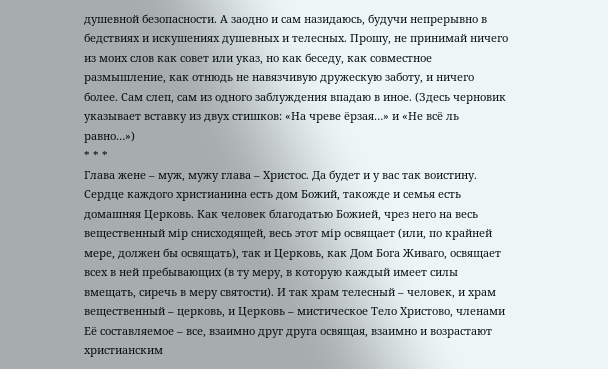душевной безопасности. А заодно и сам назидаюсь, будучи непрерывно в бедствиях и искушениях душевных и телесных. Прошу, не принимай ничего из моих слов как совет или указ, но как беседу, как совместное размышление, как отнюдь не навязчивую дружескую заботу, и ничего более. Сам слеп, сам из одного заблуждения впадаю в иное. (Здесь черновик указывает вставку из двух стишков: «На чреве ёрзая…» и «Не всё ль равно…»)
* * *
Глава жене – муж, мужу глава – Христос. Да будет и у вас так воистину. Сердце каждого христианина есть дом Божий, такожде и семья есть домашняя Церковь. Как человек благодатью Божией, чрез него на весь вещественный мiр снисходящей, весь этот мiр освящает (или, по крайней мере, должен бы освящать), так и Церковь, как Дом Бога Живаго, освящает всех в ней пребывающих (в ту меру, в которую каждый имеет силы вмещать, сиречь в меру святости). И так храм телесный – человек, и храм вещественный – церковь, и Церковь – мистическое Тело Христово, членами Её составляемое – все, взаимно друг друга освящая, взаимно и возрастают христианским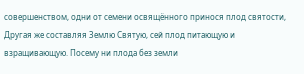совершенством, одни от семени освящённого принося плод святости, Другая же составляя Землю Святую, сей плод питающую и взращивающую. Посему ни плода без земли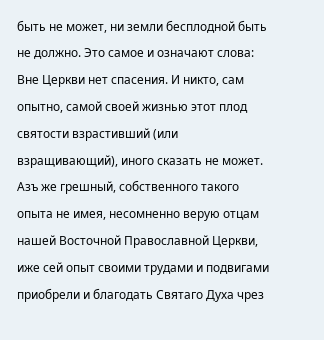быть не может, ни земли бесплодной быть не должно. Это самое и означают слова: Вне Церкви нет спасения. И никто, сам опытно, самой своей жизнью этот плод святости взрастивший (или взращивающий), иного сказать не может. Азъ же грешный, собственного такого опыта не имея, несомненно верую отцам нашей Восточной Православной Церкви, иже сей опыт своими трудами и подвигами приобрели и благодать Святаго Духа чрез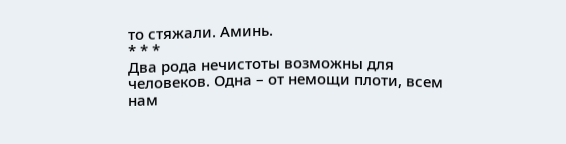то стяжали. Аминь.
* * *
Два рода нечистоты возможны для человеков. Одна – от немощи плоти, всем нам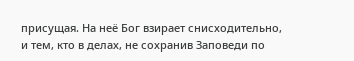присущая. На неё Бог взирает снисходительно, и тем, кто в делах, не сохранив Заповеди по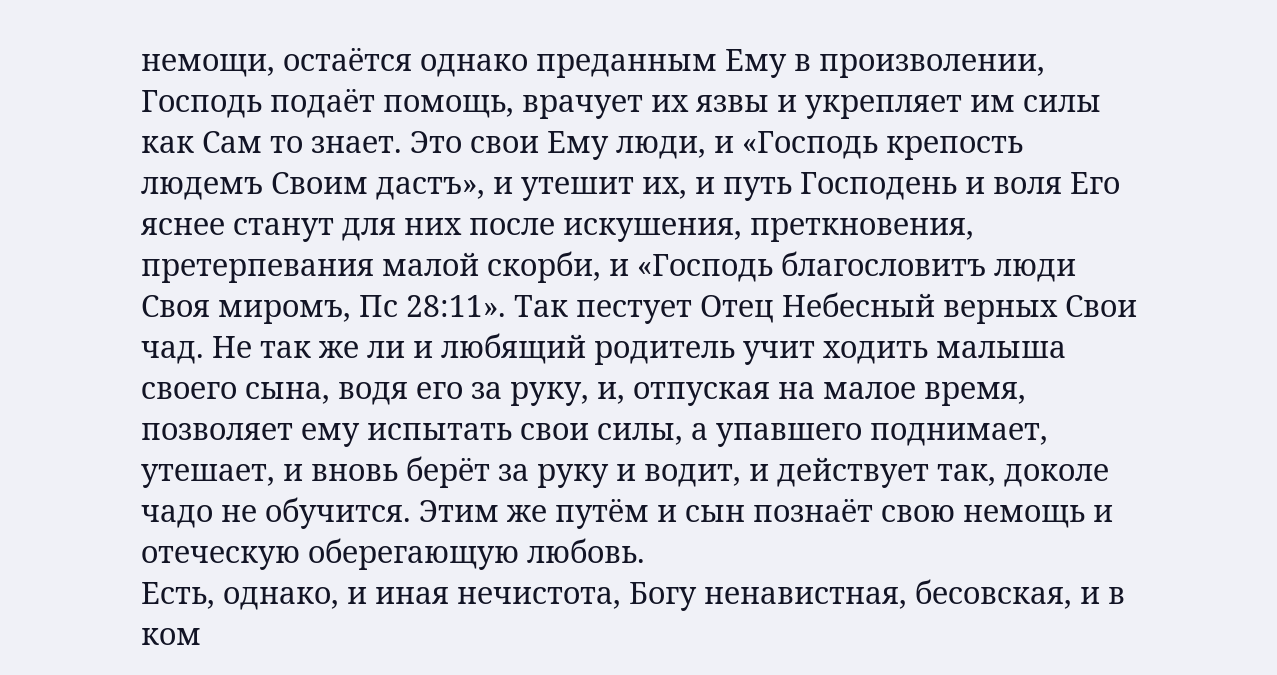немощи, остаётся однако преданным Ему в произволении, Господь подаёт помощь, врачует их язвы и укрепляет им силы как Сам то знает. Это свои Ему люди, и «Господь крепость людемъ Своим дастъ», и утешит их, и путь Господень и воля Его яснее станут для них после искушения, преткновения, претерпевания малой скорби, и «Господь благословитъ люди Своя миромъ, Пс 28:11». Так пестует Отец Небесный верных Свои чад. Не так же ли и любящий родитель учит ходить малыша своего сына, водя его за руку, и, отпуская на малое время, позволяет ему испытать свои силы, а упавшего поднимает, утешает, и вновь берёт за руку и водит, и действует так, доколе чадо не обучится. Этим же путём и сын познаёт свою немощь и отеческую оберегающую любовь.
Есть, однако, и иная нечистота, Богу ненавистная, бесовская, и в ком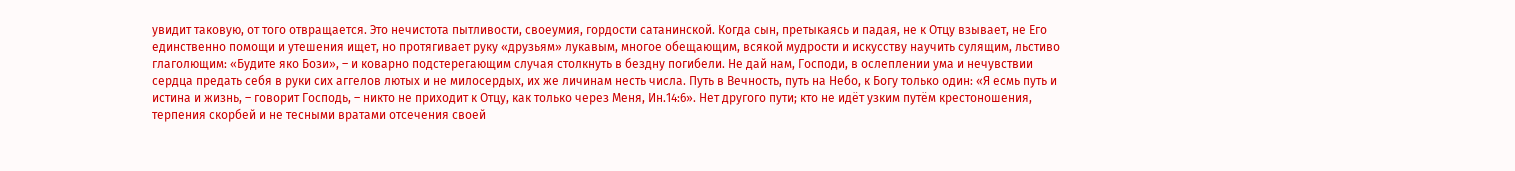увидит таковую, от того отвращается. Это нечистота пытливости, своеумия, гордости сатанинской. Когда сын, претыкаясь и падая, не к Отцу взывает, не Его единственно помощи и утешения ищет, но протягивает руку «друзьям» лукавым, многое обещающим, всякой мудрости и искусству научить сулящим, льстиво глаголющим: «Будите яко Бози», – и коварно подстерегающим случая столкнуть в бездну погибели. Не дай нам, Господи, в ослеплении ума и нечувствии сердца предать себя в руки сих аггелов лютых и не милосердых, их же личинам несть числа. Путь в Вечность, путь на Небо, к Богу только один: «Я есмь путь и истина и жизнь, – говорит Господь, – никто не приходит к Отцу, как только через Меня, Ин.14:6». Нет другого пути; кто не идёт узким путём крестоношения, терпения скорбей и не тесными вратами отсечения своей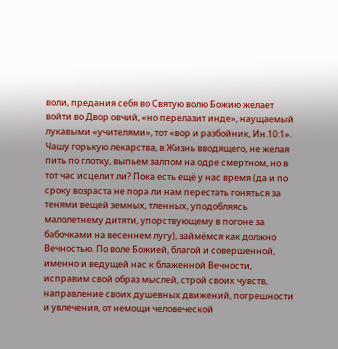воли, предания себя во Святую волю Божию желает войти во Двор овчий, «но перелазит инде», наущаемый лукавыми «учителями», тот «вор и разбойник, Ин.10:1». Чашу горькую лекарства, в Жизнь вводящего, не желая пить по глотку, выпьем залпом на одре смертном, но в тот час исцелит ли? Пока есть ещё у нас время (да и по сроку возраста не пора ли нам перестать гоняться за тенями вещей земных, тленных, уподобляясь малолетнему дитяти, упорствующему в погоне за бабочками на весеннем лугу), займёмся как должно Вечностью. По воле Божией, благой и совершенной, именно и ведущей нас к блаженной Вечности, исправим свой образ мыслей, строй своих чувств, направление своих душевных движений, погрешности и увлечения, от немощи человеческой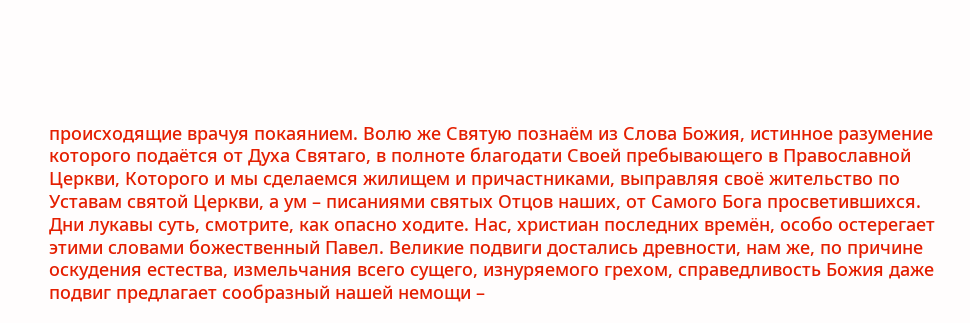происходящие врачуя покаянием. Волю же Святую познаём из Слова Божия, истинное разумение которого подаётся от Духа Святаго, в полноте благодати Своей пребывающего в Православной Церкви, Которого и мы сделаемся жилищем и причастниками, выправляя своё жительство по Уставам святой Церкви, а ум – писаниями святых Отцов наших, от Самого Бога просветившихся.
Дни лукавы суть, смотрите, как опасно ходите. Нас, христиан последних времён, особо остерегает этими словами божественный Павел. Великие подвиги достались древности, нам же, по причине оскудения естества, измельчания всего сущего, изнуряемого грехом, справедливость Божия даже подвиг предлагает сообразный нашей немощи –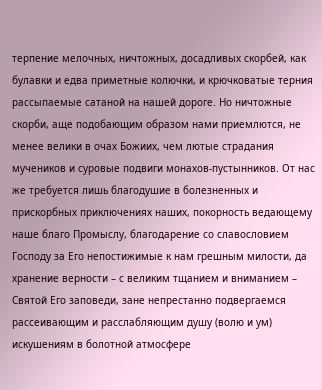терпение мелочных, ничтожных, досадливых скорбей, как булавки и едва приметные колючки, и крючковатые терния рассыпаемые сатаной на нашей дороге. Но ничтожные скорби, аще подобающим образом нами приемлются, не менее велики в очах Божиих, чем лютые страдания мучеников и суровые подвиги монахов-пустынников. От нас же требуется лишь благодушие в болезненных и прискорбных приключениях наших, покорность ведающему наше благо Промыслу, благодарение со славословием Господу за Его непостижимые к нам грешным милости, да хранение верности – с великим тщанием и вниманием – Святой Его заповеди, зане непрестанно подвергаемся рассеивающим и расслабляющим душу (волю и ум) искушениям в болотной атмосфере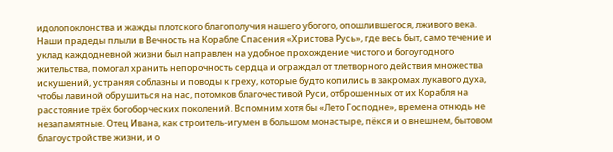идолопоклонства и жажды плотского благополучия нашего убогого, опошлившегося, лживого века.
Наши прадеды плыли в Вечность на Корабле Спасения «Христова Русь», где весь быт, само течение и уклад каждодневной жизни был направлен на удобное прохождение чистого и богоугодного жительства, помогал хранить непорочность сердца и ограждал от тлетворного действия множества искушений, устраняя соблазны и поводы к греху, которые будто копились в закромах лукавого духа, чтобы лавиной обрушиться на нас, потомков благочестивой Руси, отброшенных от их Корабля на расстояние трёх богоборческих поколений. Вспомним хотя бы «Лето Господне», времена отнюдь не незапамятные. Отец Ивана, как строитель-игумен в большом монастыре, пёкся и о внешнем, бытовом благоустройстве жизни, и о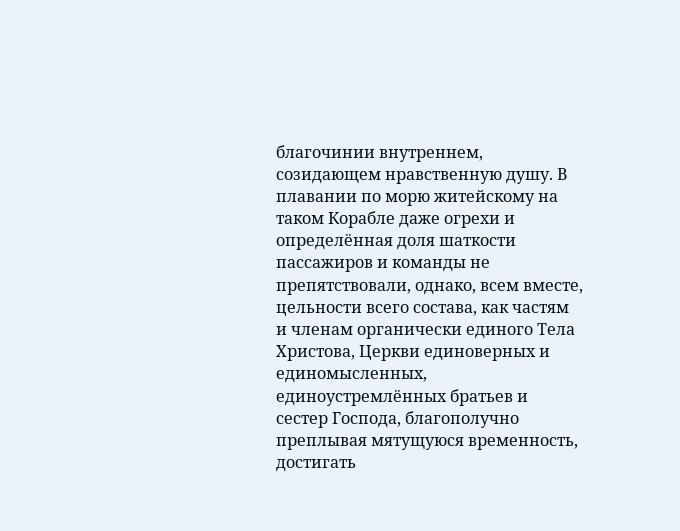благочинии внутреннем, созидающем нравственную душу. В плавании по морю житейскому на таком Корабле даже огрехи и определённая доля шаткости пассажиров и команды не препятствовали, однако, всем вместе, цельности всего состава, как частям и членам органически единого Тела Христова, Церкви единоверных и единомысленных, единоустремлённых братьев и сестер Господа, благополучно преплывая мятущуюся временность, достигать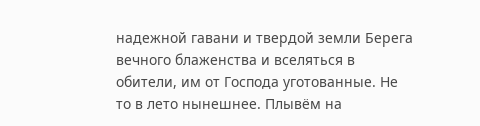надежной гавани и твердой земли Берега вечного блаженства и вселяться в обители, им от Господа уготованные. Не то в лето нынешнее. Плывём на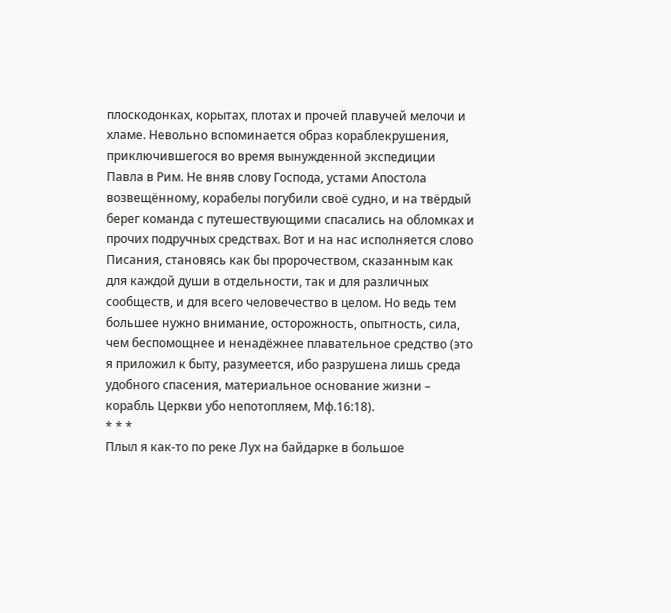плоскодонках, корытах, плотах и прочей плавучей мелочи и хламе. Невольно вспоминается образ кораблекрушения, приключившегося во время вынужденной экспедиции Павла в Рим. Не вняв слову Господа, устами Апостола возвещённому, корабелы погубили своё судно, и на твёрдый берег команда с путешествующими спасались на обломках и прочих подручных средствах. Вот и на нас исполняется слово Писания, становясь как бы пророчеством, сказанным как для каждой души в отдельности, так и для различных сообществ, и для всего человечество в целом. Но ведь тем большее нужно внимание, осторожность, опытность, сила, чем беспомощнее и ненадёжнее плавательное средство (это я приложил к быту, разумеется, ибо разрушена лишь среда удобного спасения, материальное основание жизни – корабль Церкви убо непотопляем, Мф.16:18).
* * *
Плыл я как-то по реке Лух на байдарке в большое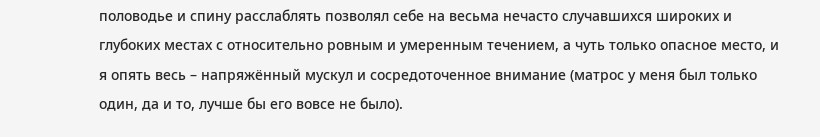половодье и спину расслаблять позволял себе на весьма нечасто случавшихся широких и глубоких местах с относительно ровным и умеренным течением, а чуть только опасное место, и я опять весь – напряжённый мускул и сосредоточенное внимание (матрос у меня был только один, да и то, лучше бы его вовсе не было).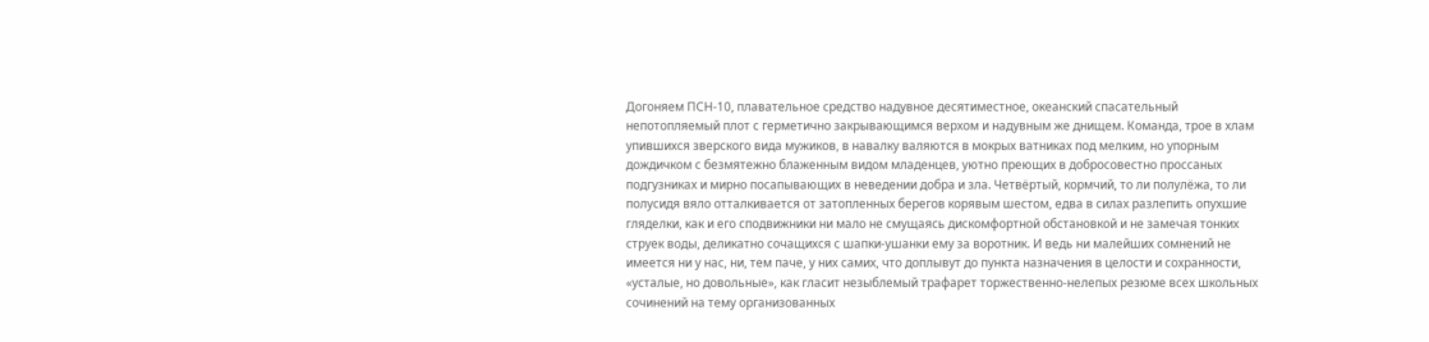Догоняем ПСН-10, плавательное средство надувное десятиместное, океанский спасательный непотопляемый плот с герметично закрывающимся верхом и надувным же днищем. Команда, трое в хлам упившихся зверского вида мужиков, в навалку валяются в мокрых ватниках под мелким, но упорным дождичком с безмятежно блаженным видом младенцев, уютно преющих в добросовестно проссаных подгузниках и мирно посапывающих в неведении добра и зла. Четвёртый, кормчий, то ли полулёжа, то ли полусидя вяло отталкивается от затопленных берегов корявым шестом, едва в силах разлепить опухшие гляделки, как и его сподвижники ни мало не смущаясь дискомфортной обстановкой и не замечая тонких струек воды, деликатно сочащихся с шапки-ушанки ему за воротник. И ведь ни малейших сомнений не имеется ни у нас, ни, тем паче, у них самих, что доплывут до пункта назначения в целости и сохранности, «усталые, но довольные», как гласит незыблемый трафарет торжественно-нелепых резюме всех школьных сочинений на тему организованных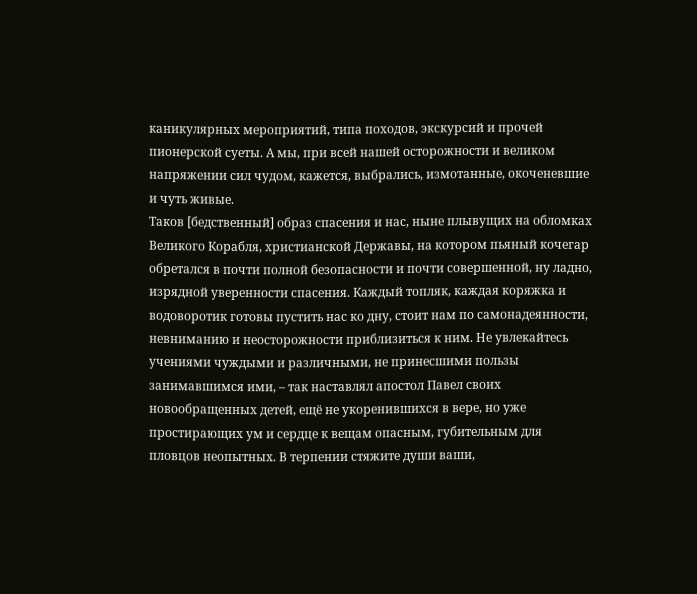каникулярных мероприятий, типа походов, экскурсий и прочей пионерской суеты. А мы, при всей нашей осторожности и великом напряжении сил чудом, кажется, выбрались, измотанные, окоченевшие и чуть живые.
Таков [бедственный] образ спасения и нас, ныне плывущих на обломках Великого Корабля, христианской Державы, на котором пьяный кочегар обретался в почти полной безопасности и почти совершенной, ну ладно, изрядной уверенности спасения. Каждый топляк, каждая коряжка и водоворотик готовы пустить нас ко дну, стоит нам по самонадеянности, невниманию и неосторожности приблизиться к ним. Не увлекайтесь учениями чуждыми и различными, не принесшими пользы занимавшимся ими, – так наставлял апостол Павел своих новообращенных детей, ещё не укоренившихся в вере, но уже простирающих ум и сердце к вещам опасным, губительным для пловцов неопытных. В терпении стяжите души ваши,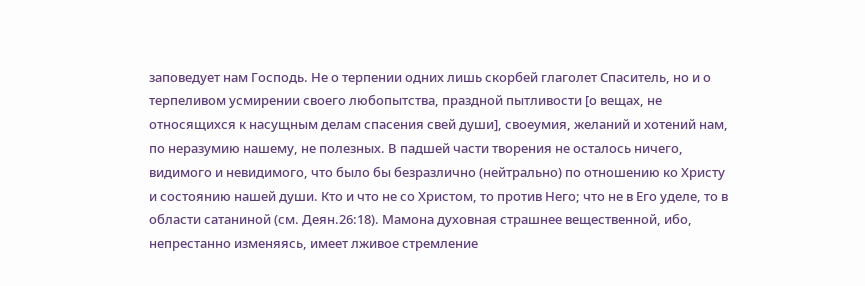заповедует нам Господь. Не о терпении одних лишь скорбей глаголет Спаситель, но и о терпеливом усмирении своего любопытства, праздной пытливости [о вещах, не относящихся к насущным делам спасения свей души], своеумия, желаний и хотений нам, по неразумию нашему, не полезных. В падшей части творения не осталось ничего, видимого и невидимого, что было бы безразлично (нейтрально) по отношению ко Христу и состоянию нашей души. Кто и что не со Христом, то против Него; что не в Его уделе, то в области сатаниной (см. Деян.26:18). Мамона духовная страшнее вещественной, ибо, непрестанно изменяясь, имеет лживое стремление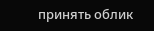принять облик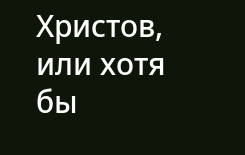Христов, или хотя бы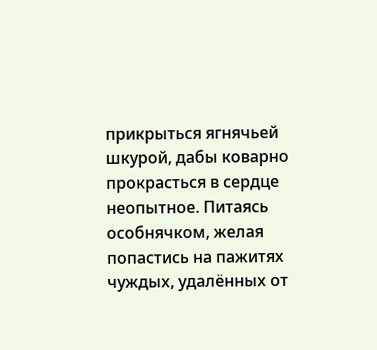прикрыться ягнячьей шкурой, дабы коварно прокрасться в сердце неопытное. Питаясь особнячком, желая попастись на пажитях чуждых, удалённых от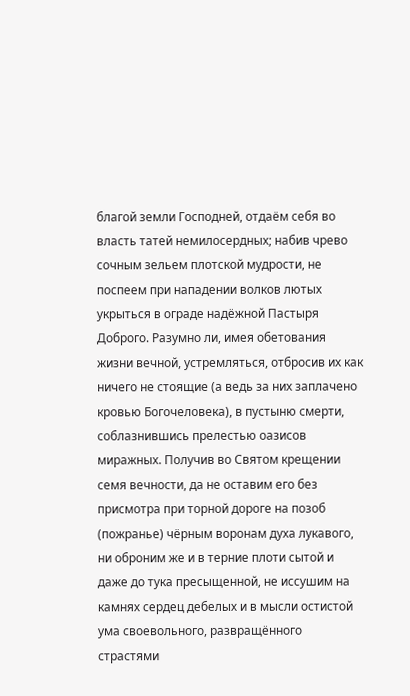благой земли Господней, отдаём себя во власть татей немилосердных; набив чрево сочным зельем плотской мудрости, не поспеем при нападении волков лютых укрыться в ограде надёжной Пастыря Доброго. Разумно ли, имея обетования жизни вечной, устремляться, отбросив их как ничего не стоящие (а ведь за них заплачено кровью Богочеловека), в пустыню смерти, соблазнившись прелестью оазисов миражных. Получив во Святом крещении семя вечности, да не оставим его без присмотра при торной дороге на позоб (пожранье) чёрным воронам духа лукавого, ни оброним же и в терние плоти сытой и даже до тука пресыщенной, не иссушим на камнях сердец дебелых и в мысли остистой ума своевольного, развращённого страстями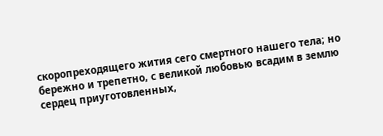скоропреходящего жития сего смертного нашего тела; но бережно и трепетно, с великой любовью всадим в землю сердец приуготовленных,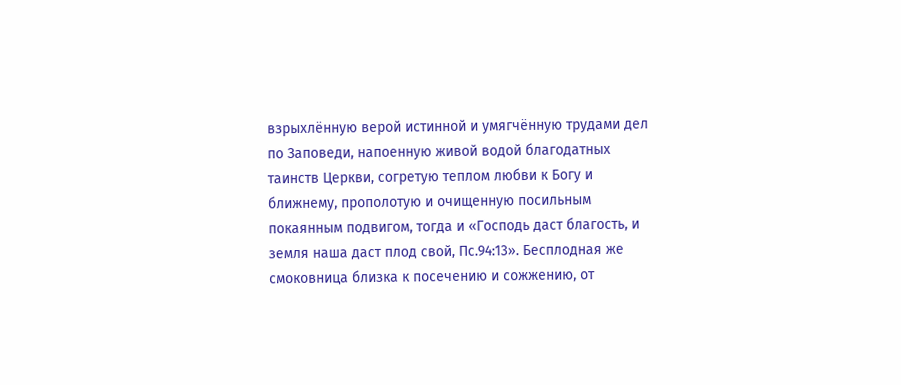взрыхлённую верой истинной и умягчённую трудами дел по Заповеди, напоенную живой водой благодатных таинств Церкви, согретую теплом любви к Богу и ближнему, прополотую и очищенную посильным покаянным подвигом, тогда и «Господь даст благость, и земля наша даст плод свой, Пс.94:13». Бесплодная же смоковница близка к посечению и сожжению, от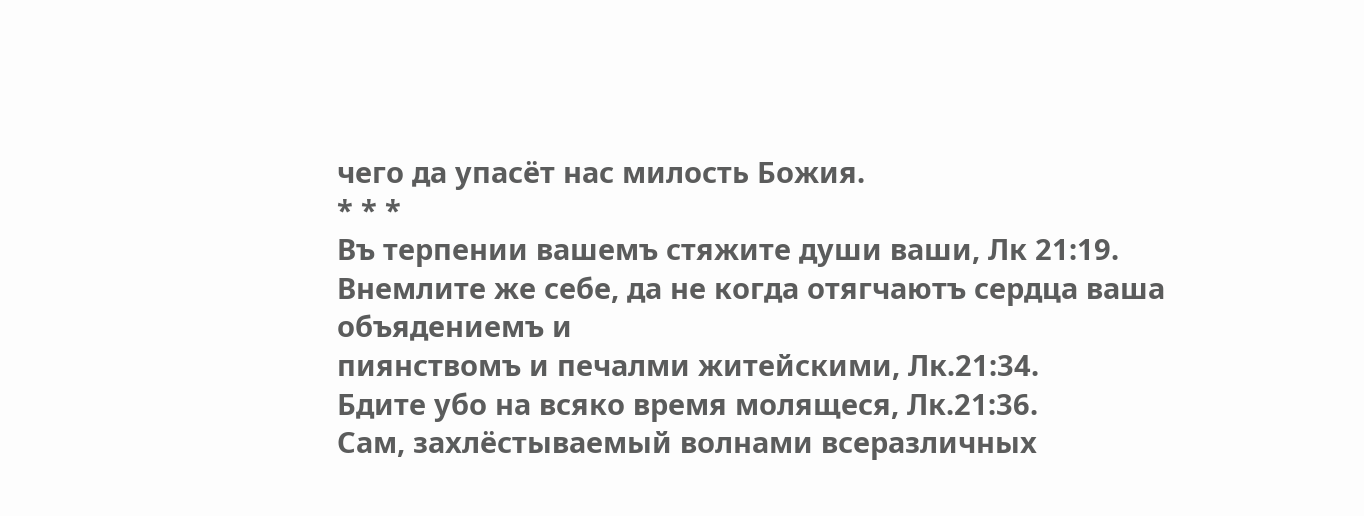чего да упасёт нас милость Божия.
* * *
Въ терпении вашемъ стяжите души ваши, Лк 21:19.
Внемлите же себе, да не когда отягчаютъ сердца ваша объядениемъ и
пиянствомъ и печалми житейскими, Лк.21:34.
Бдите убо на всяко время молящеся, Лк.21:36.
Сам, захлёстываемый волнами всеразличных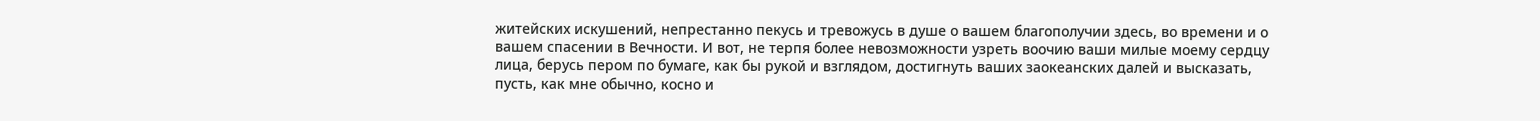житейских искушений, непрестанно пекусь и тревожусь в душе о вашем благополучии здесь, во времени и о вашем спасении в Вечности. И вот, не терпя более невозможности узреть воочию ваши милые моему сердцу лица, берусь пером по бумаге, как бы рукой и взглядом, достигнуть ваших заокеанских далей и высказать, пусть, как мне обычно, косно и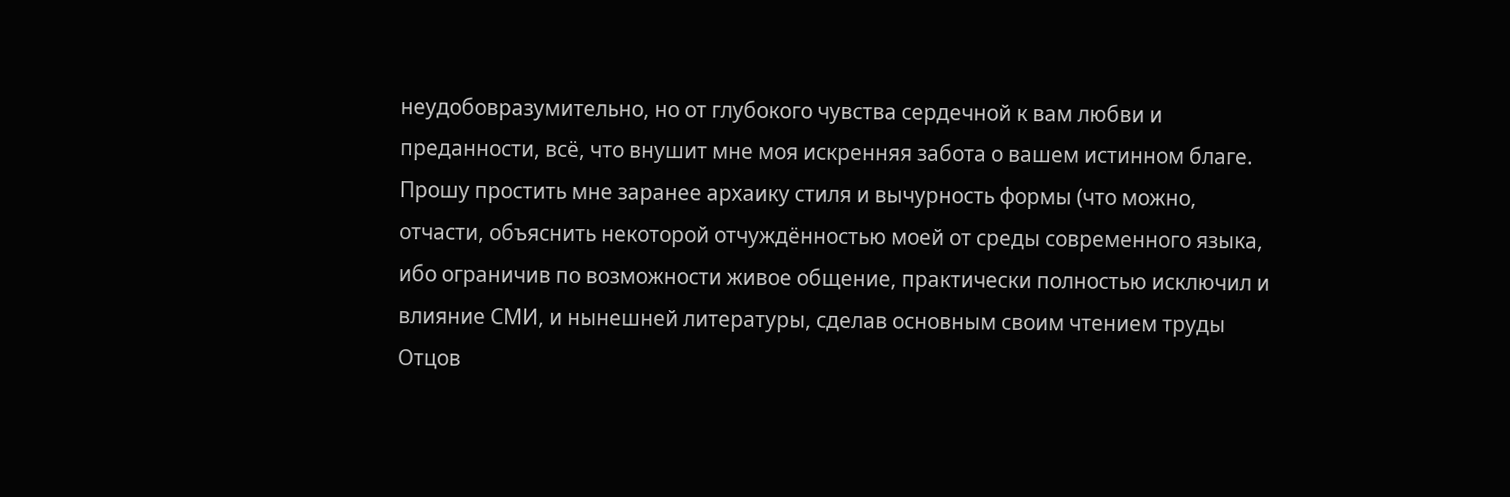неудобовразумительно, но от глубокого чувства сердечной к вам любви и преданности, всё, что внушит мне моя искренняя забота о вашем истинном благе. Прошу простить мне заранее архаику стиля и вычурность формы (что можно, отчасти, объяснить некоторой отчуждённостью моей от среды современного языка, ибо ограничив по возможности живое общение, практически полностью исключил и влияние СМИ, и нынешней литературы, сделав основным своим чтением труды Отцов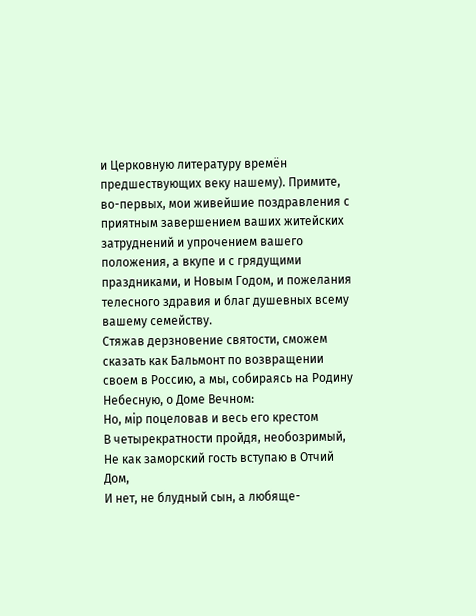и Церковную литературу времён предшествующих веку нашему). Примите, во-первых, мои живейшие поздравления с приятным завершением ваших житейских затруднений и упрочением вашего положения, а вкупе и с грядущими праздниками, и Новым Годом, и пожелания телесного здравия и благ душевных всему вашему семейству.
Стяжав дерзновение святости, сможем сказать как Бальмонт по возвращении своем в Россию, а мы, собираясь на Родину Небесную, о Доме Вечном:
Но, мiр поцеловав и весь его крестом
В четырекратности пройдя, необозримый,
Не как заморский гость вступаю в Отчий Дом,
И нет, не блудный сын, а любяще-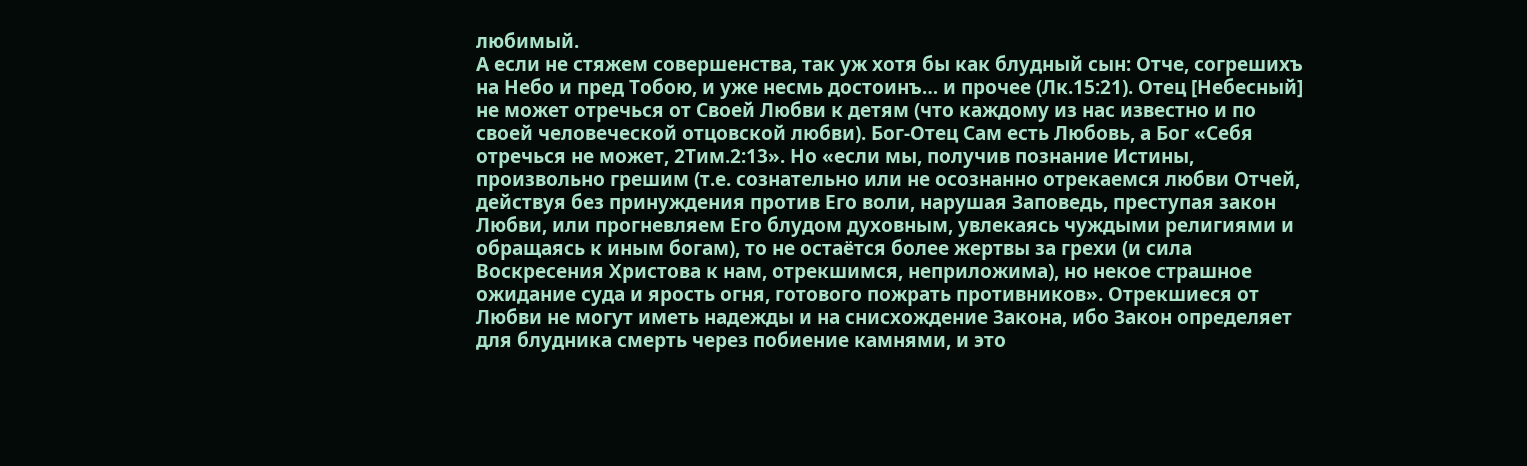любимый.
А если не стяжем совершенства, так уж хотя бы как блудный сын: Отче, согрешихъ на Небо и пред Тобою, и уже несмь достоинъ… и прочее (Лк.15:21). Отец [Небесный] не может отречься от Своей Любви к детям (что каждому из нас известно и по своей человеческой отцовской любви). Бог-Отец Сам есть Любовь, а Бог «Себя отречься не может, 2Тим.2:13». Но «если мы, получив познание Истины, произвольно грешим (т.е. сознательно или не осознанно отрекаемся любви Отчей, действуя без принуждения против Его воли, нарушая Заповедь, преступая закон Любви, или прогневляем Его блудом духовным, увлекаясь чуждыми религиями и обращаясь к иным богам), то не остаётся более жертвы за грехи (и сила Воскресения Христова к нам, отрекшимся, неприложима), но некое страшное ожидание суда и ярость огня, готового пожрать противников». Отрекшиеся от Любви не могут иметь надежды и на снисхождение Закона, ибо Закон определяет для блудника смерть через побиение камнями, и это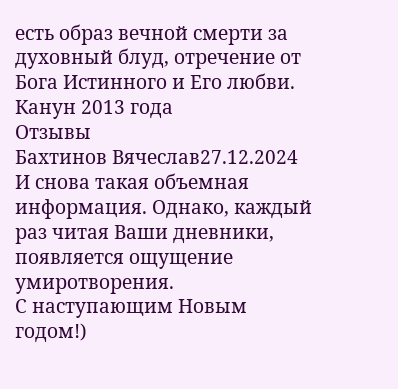есть образ вечной смерти за духовный блуд, отречение от Бога Истинного и Его любви.
Канун 2013 года
Отзывы
Бахтинов Вячеслав27.12.2024
И снова такая объемная информация. Однако, каждый раз читая Ваши дневники, появляется ощущение умиротворения.
С наступающим Новым годом!)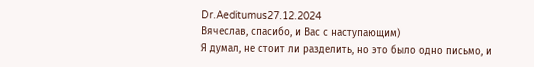Dr.Aeditumus27.12.2024
Вячеслав, спасибо, и Вас с наступающим)
Я думал, не стоит ли разделить, но это было одно письмо, и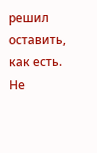решил оставить, как есть. Не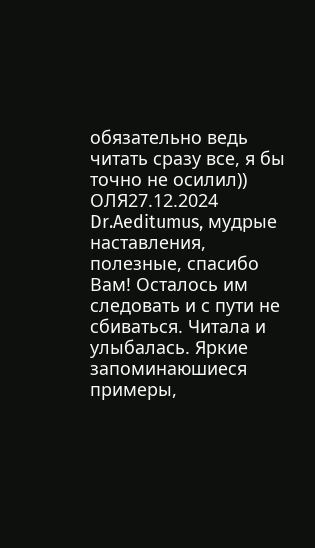обязательно ведь читать сразу все, я бы точно не осилил))
ОЛЯ27.12.2024
Dr.Aeditumus, мудрые наставления, полезные, спасибо Вам! Осталось им следовать и с пути не сбиваться. Читала и улыбалась. Яркие запоминаюшиеся примеры,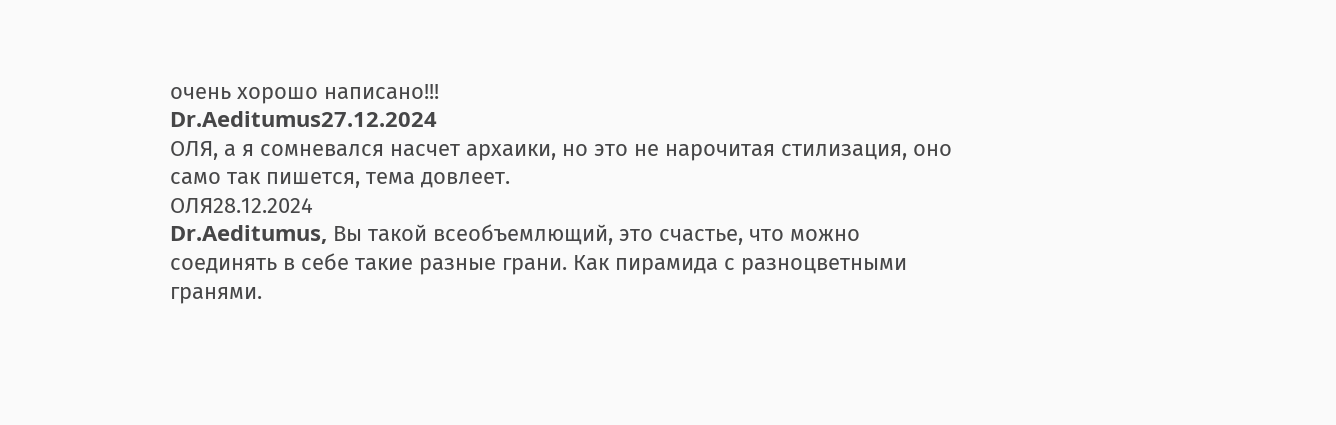очень хорошо написано!!!
Dr.Aeditumus27.12.2024
ОЛЯ, а я сомневался насчет архаики, но это не нарочитая стилизация, оно само так пишется, тема довлеет.
ОЛЯ28.12.2024
Dr.Aeditumus, Вы такой всеобъемлющий, это счастье, что можно соединять в себе такие разные грани. Как пирамида с разноцветными гранями.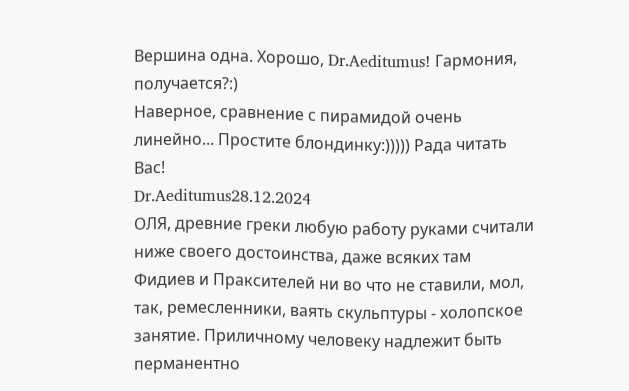Вершина одна. Хорошо, Dr.Aeditumus! Гармония, получается?:)
Наверное, сравнение с пирамидой очень линейно... Простите блондинку:))))) Рада читать Вас!
Dr.Aeditumus28.12.2024
ОЛЯ, древние греки любую работу руками считали ниже своего достоинства, даже всяких там Фидиев и Праксителей ни во что не ставили, мол, так, ремесленники, ваять скульптуры - холопское занятие. Приличному человеку надлежит быть перманентно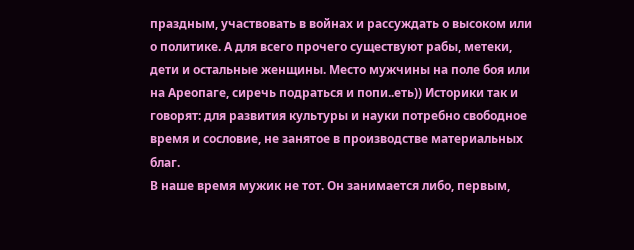праздным, участвовать в войнах и рассуждать о высоком или о политике. А для всего прочего существуют рабы, метеки, дети и остальные женщины. Место мужчины на поле боя или на Ареопаге, сиречь подраться и попи..еть)) Историки так и говорят: для развития культуры и науки потребно свободное время и сословие, не занятое в производстве материальных благ.
В наше время мужик не тот. Он занимается либо, первым,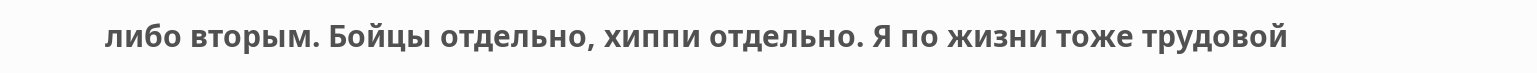либо вторым. Бойцы отдельно, хиппи отдельно. Я по жизни тоже трудовой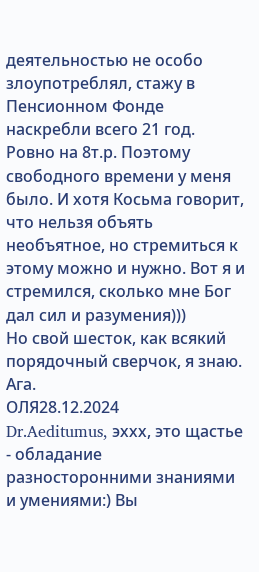деятельностью не особо злоупотреблял, стажу в Пенсионном Фонде наскребли всего 21 год. Ровно на 8т.р. Поэтому свободного времени у меня было. И хотя Косьма говорит, что нельзя объять необъятное, но стремиться к этому можно и нужно. Вот я и стремился, сколько мне Бог дал сил и разумения)))
Но свой шесток, как всякий порядочный сверчок, я знаю. Ага.
ОЛЯ28.12.2024
Dr.Aeditumus, эххх, это щастье - обладание разносторонними знаниями и умениями:) Вы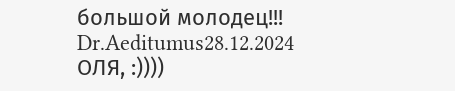большой молодец!!!
Dr.Aeditumus28.12.2024
ОЛЯ, :))))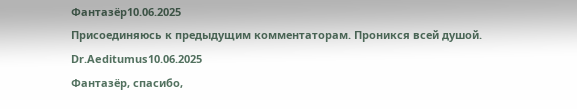Фантазёр10.06.2025
Присоединяюсь к предыдущим комментаторам. Проникся всей душой.
Dr.Aeditumus10.06.2025
Фантазёр, спасибо,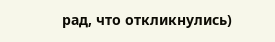рад, что откликнулись)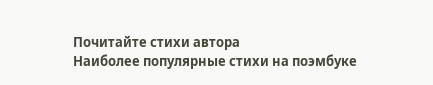Почитайте стихи автора
Наиболее популярные стихи на поэмбуке